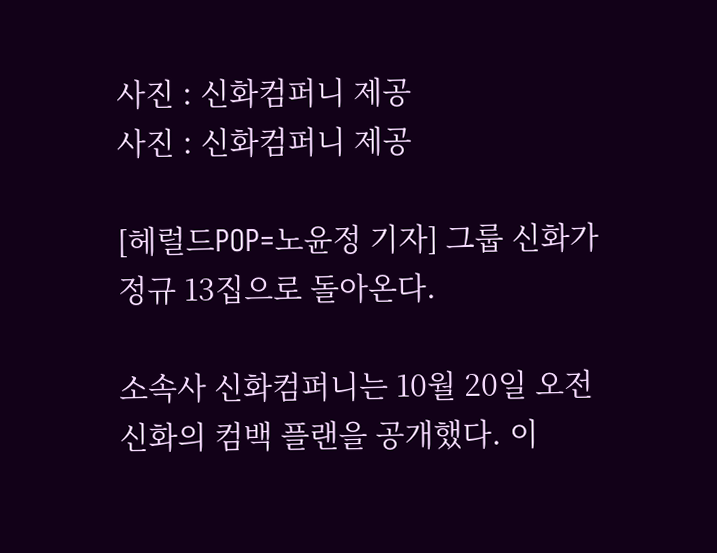사진 : 신화컴퍼니 제공
사진 : 신화컴퍼니 제공

[헤럴드POP=노윤정 기자] 그룹 신화가 정규 13집으로 돌아온다.

소속사 신화컴퍼니는 10월 20일 오전 신화의 컴백 플랜을 공개했다. 이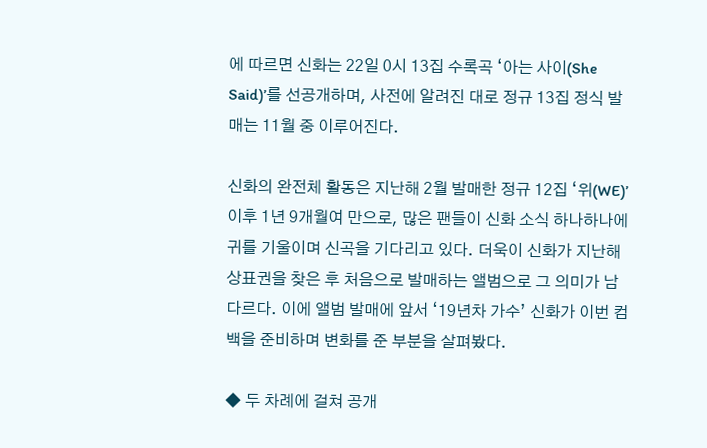에 따르면 신화는 22일 0시 13집 수록곡 ‘아는 사이(She Said)’를 선공개하며, 사전에 알려진 대로 정규 13집 정식 발매는 11월 중 이루어진다.

신화의 완전체 활동은 지난해 2월 발매한 정규 12집 ‘위(WE)’ 이후 1년 9개월여 만으로, 많은 팬들이 신화 소식 하나하나에 귀를 기울이며 신곡을 기다리고 있다. 더욱이 신화가 지난해 상표권을 찾은 후 처음으로 발매하는 앨범으로 그 의미가 남다르다. 이에 앨범 발매에 앞서 ‘19년차 가수’ 신화가 이번 컴백을 준비하며 변화를 준 부분을 살펴봤다.

◆ 두 차례에 걸쳐 공개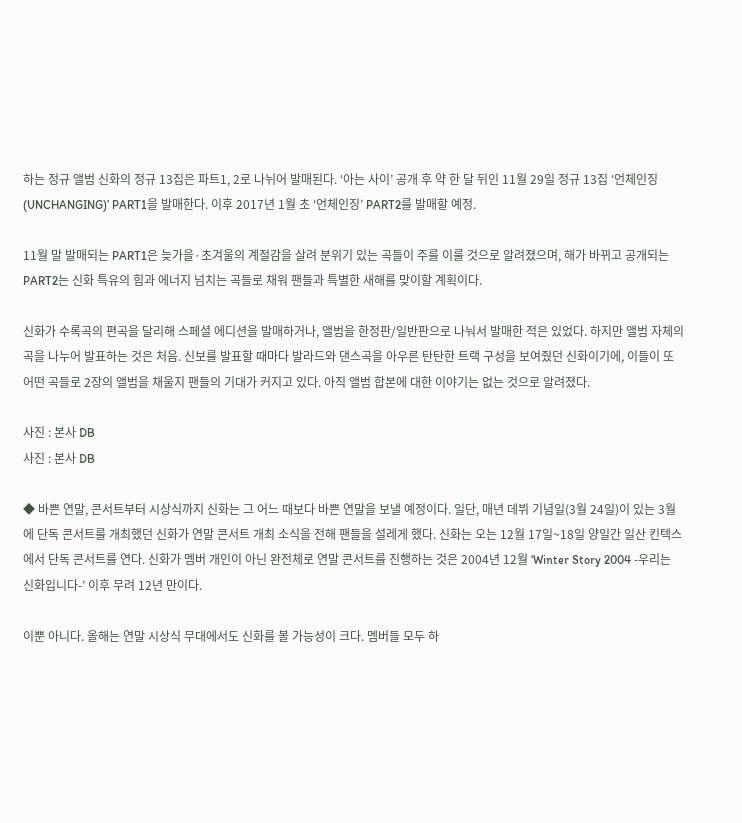하는 정규 앨범 신화의 정규 13집은 파트1, 2로 나뉘어 발매된다. ‘아는 사이’ 공개 후 약 한 달 뒤인 11월 29일 정규 13집 ‘언체인징(UNCHANGING)’ PART1을 발매한다. 이후 2017년 1월 초 ‘언체인징’ PART2를 발매할 예정.

11월 말 발매되는 PART1은 늦가을·초겨울의 계절감을 살려 분위기 있는 곡들이 주를 이룰 것으로 알려졌으며, 해가 바뀌고 공개되는 PART2는 신화 특유의 힘과 에너지 넘치는 곡들로 채워 팬들과 특별한 새해를 맞이할 계획이다.

신화가 수록곡의 편곡을 달리해 스페셜 에디션을 발매하거나, 앨범을 한정판/일반판으로 나눠서 발매한 적은 있었다. 하지만 앨범 자체의 곡을 나누어 발표하는 것은 처음. 신보를 발표할 때마다 발라드와 댄스곡을 아우른 탄탄한 트랙 구성을 보여줬던 신화이기에, 이들이 또 어떤 곡들로 2장의 앨범을 채울지 팬들의 기대가 커지고 있다. 아직 앨범 합본에 대한 이야기는 없는 것으로 알려졌다.

사진 : 본사 DB
사진 : 본사 DB

◆ 바쁜 연말, 콘서트부터 시상식까지 신화는 그 어느 때보다 바쁜 연말을 보낼 예정이다. 일단, 매년 데뷔 기념일(3월 24일)이 있는 3월에 단독 콘서트를 개최했던 신화가 연말 콘서트 개최 소식을 전해 팬들을 설레게 했다. 신화는 오는 12월 17일~18일 양일간 일산 킨텍스에서 단독 콘서트를 연다. 신화가 멤버 개인이 아닌 완전체로 연말 콘서트를 진행하는 것은 2004년 12월 ‘Winter Story 2004 -우리는 신화입니다-’ 이후 무려 12년 만이다.

이뿐 아니다. 올해는 연말 시상식 무대에서도 신화를 볼 가능성이 크다. 멤버들 모두 하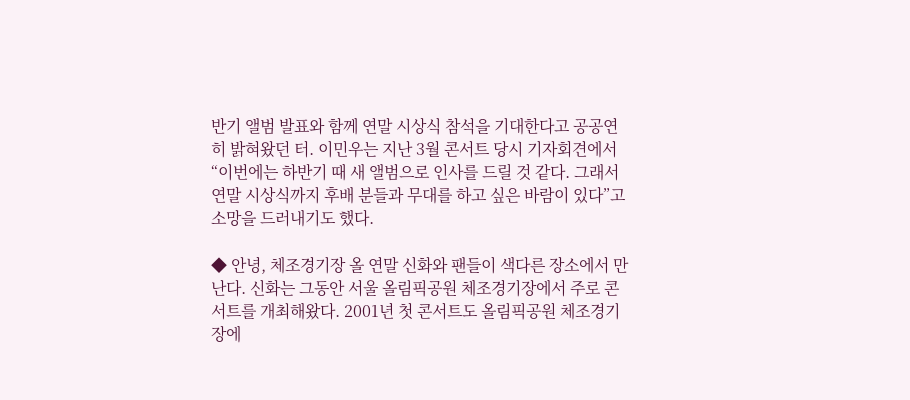반기 앨범 발표와 함께 연말 시상식 참석을 기대한다고 공공연히 밝혀왔던 터. 이민우는 지난 3월 콘서트 당시 기자회견에서 “이번에는 하반기 때 새 앨범으로 인사를 드릴 것 같다. 그래서 연말 시상식까지 후배 분들과 무대를 하고 싶은 바람이 있다”고 소망을 드러내기도 했다.

◆ 안녕, 체조경기장 올 연말 신화와 팬들이 색다른 장소에서 만난다. 신화는 그동안 서울 올림픽공원 체조경기장에서 주로 콘서트를 개최해왔다. 2001년 첫 콘서트도 올림픽공원 체조경기장에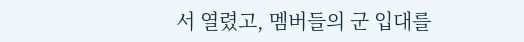서 열렸고, 멤버들의 군 입대를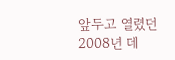앞두고 열렸던 2008년 데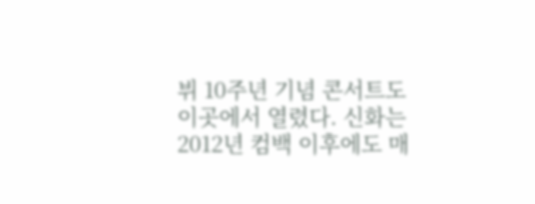뷔 10주년 기념 콘서트도 이곳에서 열렸다. 신화는 2012년 컴백 이후에도 매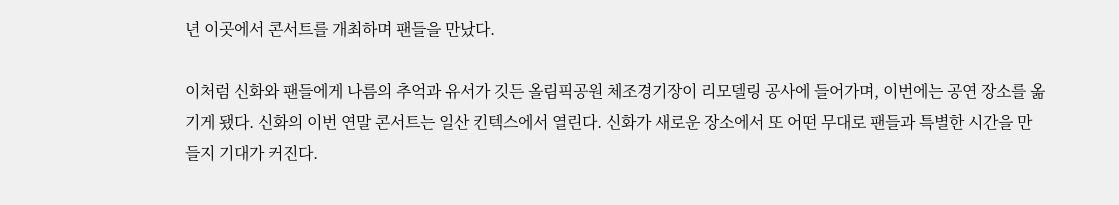년 이곳에서 콘서트를 개최하며 팬들을 만났다.

이처럼 신화와 팬들에게 나름의 추억과 유서가 깃든 올림픽공원 체조경기장이 리모델링 공사에 들어가며, 이번에는 공연 장소를 옮기게 됐다. 신화의 이번 연말 콘서트는 일산 킨텍스에서 열린다. 신화가 새로운 장소에서 또 어떤 무대로 팬들과 특별한 시간을 만들지 기대가 커진다.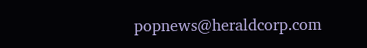popnews@heraldcorp.com